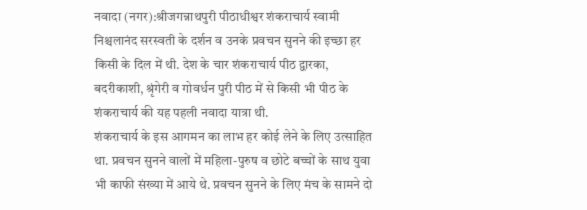नवादा (नगर):श्रीजगन्नाथपुरी पीठाधीश्वर शंकराचार्य स्वामी निश्चलानंद सरस्वती के दर्शन व उनके प्रवचन सुनने की इच्छा हर किसी के दिल में थी. देश के चार शंकराचार्य पीठ द्वारका, बदरीकाशी, श्रृंगेरी व गोवर्धन पुरी पीठ में से किसी भी पीठ के शंकराचार्य की यह पहली नवादा यात्रा थी.
शंकराचार्य के इस आगमन का लाभ हर कोई लेने के लिए उत्साहित था. प्रवचन सुनने वालों में महिला-पुरुष व छोटे बच्चों के साथ युवा भी काफी संख्या में आये थे. प्रवचन सुनने के लिए मंच के सामने दो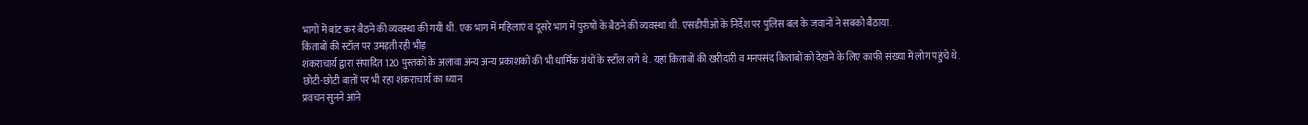भागों में बांट कर बैठने की व्यवस्था की गयी थी. एक भाग में महिलाएं व दूसरे भाग में पुरुषों के बैठने की व्यवस्था थी. एसडीपीओ के निर्देश पर पुलिस बल के जवानों ने सबको बैठाया.
किताबों की स्टॉल पर उमड़ती रही भीड़
शंकराचार्य द्वारा संपादित 120 पुस्तकों के अलावा अन्य अन्य प्रकाशकों की भी धार्मिक ग्रंथों के स्टॉल लगे थे. यहां किताबों की खरीदारी व मनपसंद किताबों को देखने के लिए काफी संख्या में लोग पहुंचे थे.
छोटी-छोटी बातों पर भी रहा शंकराचार्य का ध्यान
प्रवचन सुनने आने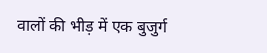वालों की भीड़ में एक बुजुर्ग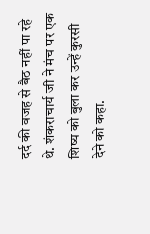दर्द की वजह से बैठ नहीं पा रहे थे. शंकराचार्य जी ने मंच पर एक शिष्य को बुला कर उन्हें कुरसी देने को कहा.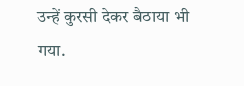उन्हें कुरसी देकर बैठाया भी गया.